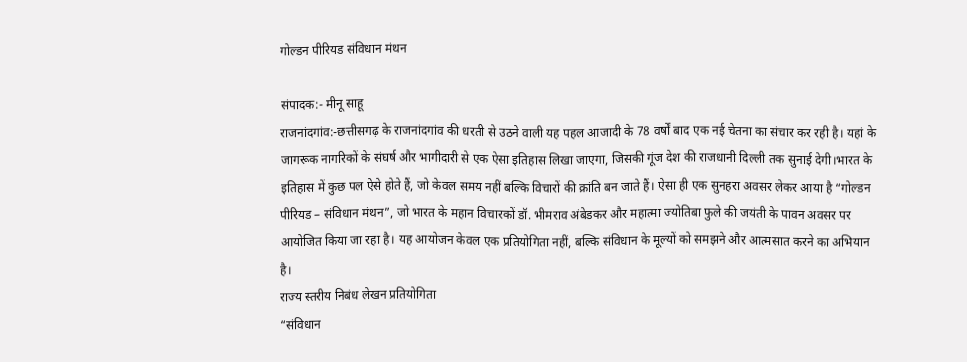गोल्डन पीरियड संविधान मंथन

संपादक:- मीनू साहू
राजनांदगांव:-छत्तीसगढ़ के राजनांदगांव की धरती से उठने वाली यह पहल आजादी के 78 वर्षों बाद एक नई चेतना का संचार कर रही है। यहां के जागरूक नागरिकों के संघर्ष और भागीदारी से एक ऐसा इतिहास लिखा जाएगा, जिसकी गूंज देश की राजधानी दिल्ली तक सुनाई देगी।भारत के इतिहास में कुछ पल ऐसे होते हैं, जो केवल समय नहीं बल्कि विचारों की क्रांति बन जाते हैं। ऐसा ही एक सुनहरा अवसर लेकर आया है “गोल्डन पीरियड – संविधान मंथन”, जो भारत के महान विचारकों डॉ. भीमराव अंबेडकर और महात्मा ज्योतिबा फुले की जयंती के पावन अवसर पर आयोजित किया जा रहा है। यह आयोजन केवल एक प्रतियोगिता नहीं, बल्कि संविधान के मूल्यों को समझने और आत्मसात करने का अभियान है।
राज्य स्तरीय निबंध लेखन प्रतियोगिता
“संविधान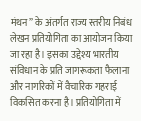मंथन” के अंतर्गत राज्य स्तरीय निबंध लेखन प्रतियोगिता का आयोजन किया जा रहा है। इसका उद्देश्य भारतीय संविधान के प्रति जागरूकता फैलाना और नागरिकों में वैचारिक गहराई विकसित करना है। प्रतियोगिता में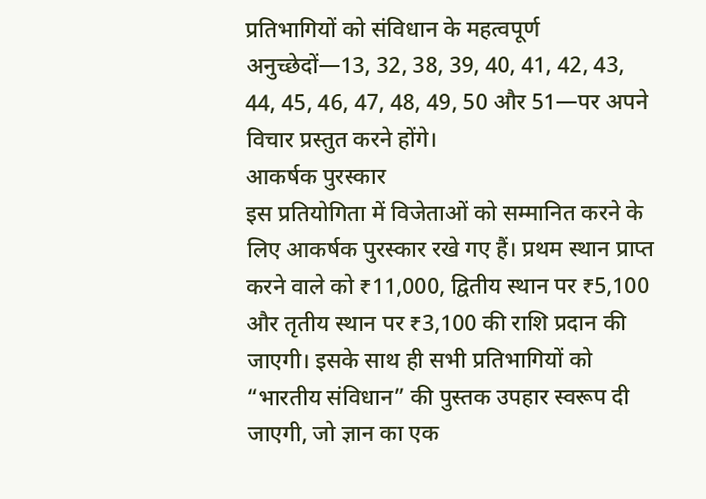प्रतिभागियों को संविधान के महत्वपूर्ण अनुच्छेदों—13, 32, 38, 39, 40, 41, 42, 43, 44, 45, 46, 47, 48, 49, 50 और 51—पर अपने विचार प्रस्तुत करने होंगे।
आकर्षक पुरस्कार
इस प्रतियोगिता में विजेताओं को सम्मानित करने के लिए आकर्षक पुरस्कार रखे गए हैं। प्रथम स्थान प्राप्त करने वाले को ₹11,000, द्वितीय स्थान पर ₹5,100 और तृतीय स्थान पर ₹3,100 की राशि प्रदान की जाएगी। इसके साथ ही सभी प्रतिभागियों को “भारतीय संविधान” की पुस्तक उपहार स्वरूप दी जाएगी, जो ज्ञान का एक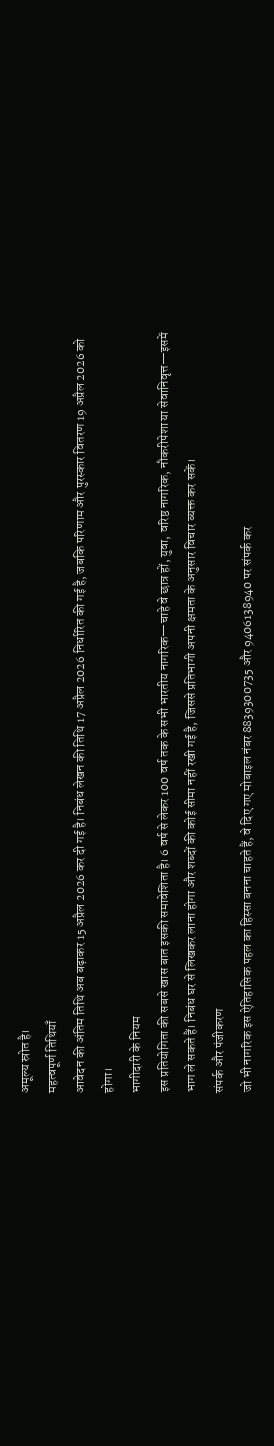अमूल्य स्रोत है।
महत्वपूर्ण तिथियाँ
आवेदन की अंतिम तिथि अब बढ़ाकर 15 अप्रैल 2026 कर दी गई है। निबंध लेखन की तिथि 17 अप्रैल 2026 निर्धारित की गई है, जबकि परिणाम और पुरस्कार वितरण 19 अप्रैल 2026 को होगा।
भागीदारी के नियम
इस प्रतियोगिता की सबसे खास बात इसकी समावेशिता है। 6 वर्ष से लेकर 100 वर्ष तक के सभी भारतीय नागरिक—चाहे वे छात्र हों, युवा, वरिष्ठ नागरिक, नौकरीपेशा या सेवानिवृत्त—इसमें भाग ले सकते हैं। निबंध घर से लिखकर लाना होगा और शब्दों की कोई सीमा नहीं रखी गई है, जिससे प्रतिभागी अपनी क्षमता के अनुसार विचार व्यक्त कर सकें।
संपर्क और पंजीकरण
जो भी नागरिक इस ऐतिहासिक पहल का हिस्सा बनना चाहते हैं, वे दिए गए मोबाइल नंबर 8839300735 और 9406138940 पर संपर्क कर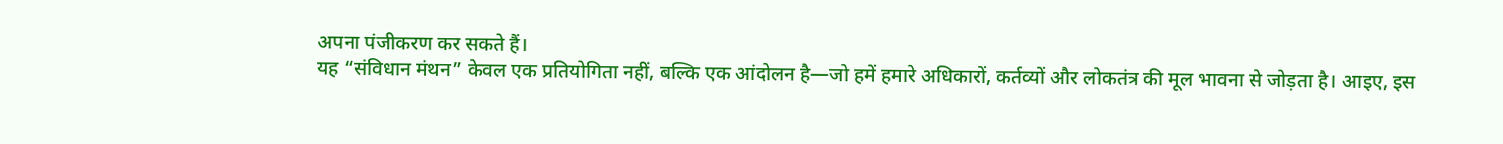अपना पंजीकरण कर सकते हैं।
यह “संविधान मंथन” केवल एक प्रतियोगिता नहीं, बल्कि एक आंदोलन है—जो हमें हमारे अधिकारों, कर्तव्यों और लोकतंत्र की मूल भावना से जोड़ता है। आइए, इस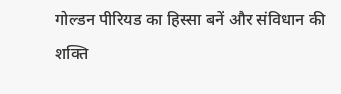गोल्डन पीरियड का हिस्सा बनें और संविधान की शक्ति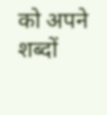को अपने शब्दों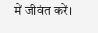में जीवंत करें।